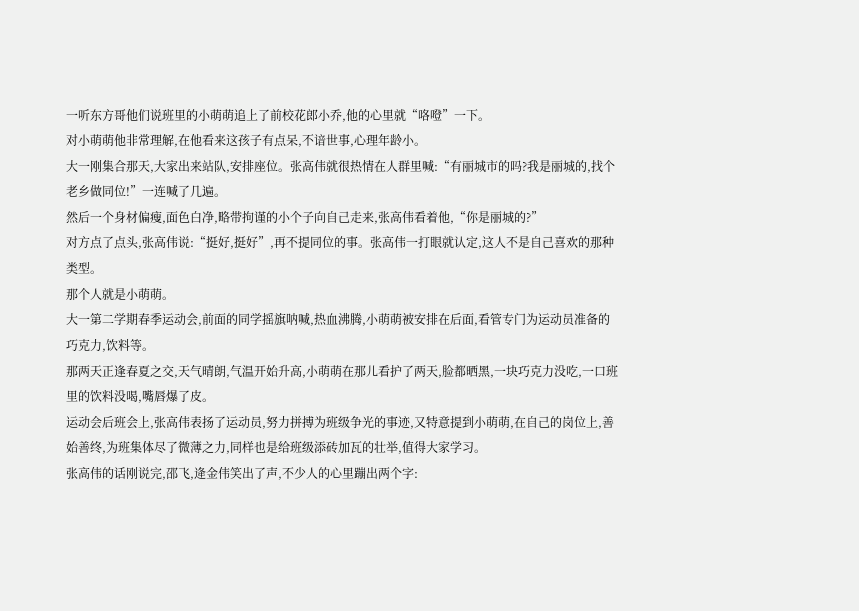一听东方哥他们说班里的小萌萌追上了前校花郎小乔,他的心里就“咯噔”一下。
对小萌萌他非常理解,在他看来这孩子有点呆,不谙世事,心理年龄小。
大一刚集合那天,大家出来站队,安排座位。张高伟就很热情在人群里喊:“有丽城市的吗?我是丽城的,找个老乡做同位!”一连喊了几遍。
然后一个身材偏瘦,面色白净,略带拘谨的小个子向自己走来,张高伟看着他,“你是丽城的?”
对方点了点头,张高伟说:“挺好,挺好”,再不提同位的事。张高伟一打眼就认定,这人不是自己喜欢的那种类型。
那个人就是小萌萌。
大一第二学期春季运动会,前面的同学摇旗呐喊,热血沸腾,小萌萌被安排在后面,看管专门为运动员准备的巧克力,饮料等。
那两天正逢春夏之交,天气晴朗,气温开始升高,小萌萌在那儿看护了两天,脸都晒黑,一块巧克力没吃,一口班里的饮料没喝,嘴唇爆了皮。
运动会后班会上,张高伟表扬了运动员,努力拼搏为班级争光的事迹,又特意提到小萌萌,在自己的岗位上,善始善终,为班集体尽了微薄之力,同样也是给班级添砖加瓦的壮举,值得大家学习。
张高伟的话刚说完,邵飞,逄金伟笑出了声,不少人的心里蹦出两个字: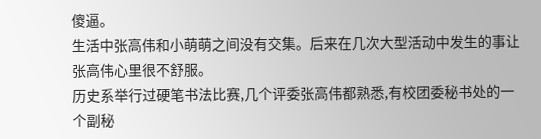傻逼。
生活中张高伟和小萌萌之间没有交集。后来在几次大型活动中发生的事让张高伟心里很不舒服。
历史系举行过硬笔书法比赛,几个评委张高伟都熟悉,有校团委秘书处的一个副秘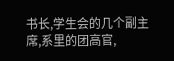书长,学生会的几个副主席,系里的团高官,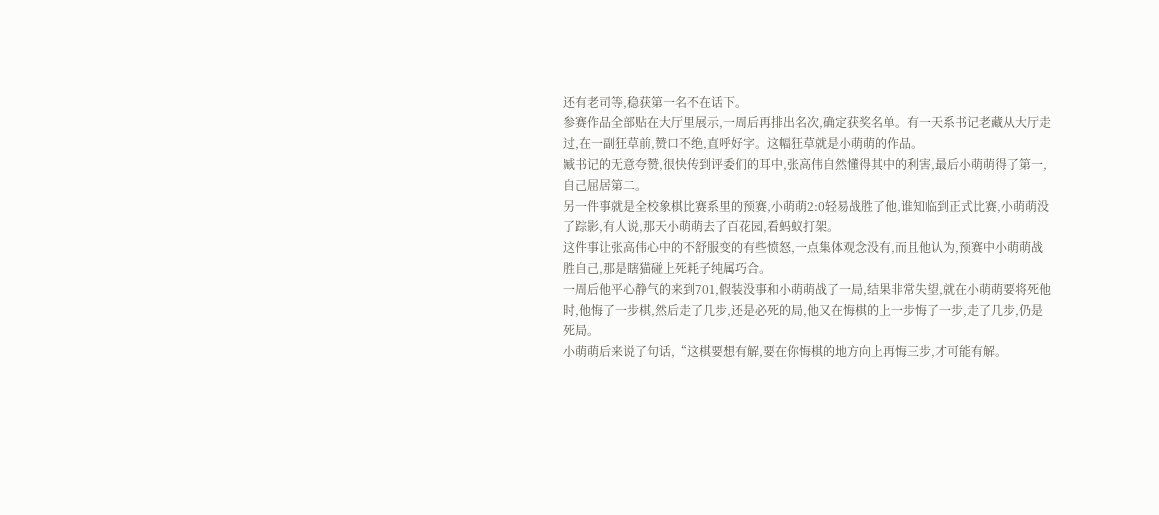还有老司等,稳获第一名不在话下。
参赛作品全部贴在大厅里展示,一周后再排出名次,确定获奖名单。有一天系书记老藏从大厅走过,在一副狂草前,赞口不绝,直呼好字。这幅狂草就是小萌萌的作品。
臧书记的无意夸赞,很快传到评委们的耳中,张高伟自然懂得其中的利害,最后小萌萌得了第一,自己屈居第二。
另一件事就是全校象棋比赛系里的预赛,小萌萌2:0轻易战胜了他,谁知临到正式比赛,小萌萌没了踪影,有人说,那天小萌萌去了百花园,看蚂蚁打架。
这件事让张高伟心中的不舒服变的有些愤怒,一点集体观念没有,而且他认为,预赛中小萌萌战胜自己,那是瞎猫碰上死耗子纯属巧合。
一周后他平心静气的来到701,假装没事和小萌萌战了一局,结果非常失望,就在小萌萌要将死他时,他悔了一步棋,然后走了几步,还是必死的局,他又在悔棋的上一步悔了一步,走了几步,仍是死局。
小萌萌后来说了句话,“这棋要想有解,要在你悔棋的地方向上再悔三步,才可能有解。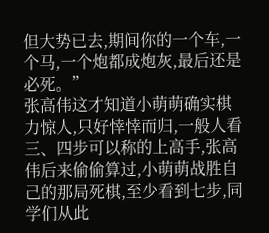但大势已去,期间你的一个车,一个马,一个炮都成炮灰,最后还是必死。”
张高伟这才知道小萌萌确实棋力惊人,只好悻悻而归,一般人看三、四步可以称的上高手,张高伟后来偷偷算过,小萌萌战胜自己的那局死棋,至少看到七步,同学们从此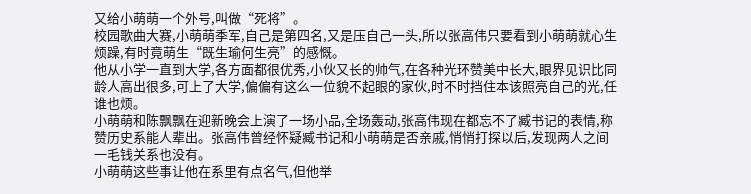又给小萌萌一个外号,叫做“死将”。
校园歌曲大赛,小萌萌季军,自己是第四名,又是压自己一头,所以张高伟只要看到小萌萌就心生烦躁,有时竟萌生“既生瑜何生亮”的感慨。
他从小学一直到大学,各方面都很优秀,小伙又长的帅气,在各种光环赞美中长大,眼界见识比同龄人高出很多,可上了大学,偏偏有这么一位貌不起眼的家伙,时不时挡住本该照亮自己的光,任谁也烦。
小萌萌和陈飘飘在迎新晚会上演了一场小品,全场轰动,张高伟现在都忘不了臧书记的表情,称赞历史系能人辈出。张高伟曾经怀疑臧书记和小萌萌是否亲戚,悄悄打探以后,发现两人之间一毛钱关系也没有。
小萌萌这些事让他在系里有点名气,但他举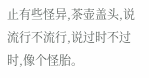止有些怪异,茶壶盖头,说流行不流行,说过时不过时,像个怪胎。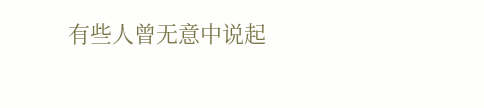有些人曾无意中说起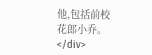他,包括前校花郎小乔。</div>